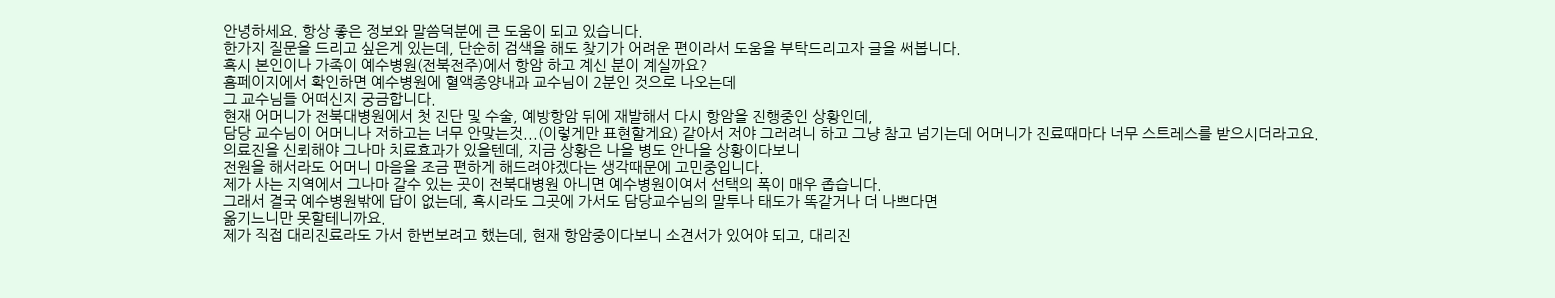안녕하세요. 항상 좋은 정보와 말씀덕분에 큰 도움이 되고 있습니다.
한가지 질문을 드리고 싶은게 있는데, 단순히 검색을 해도 찾기가 어려운 편이라서 도움을 부탁드리고자 글을 써봅니다.
혹시 본인이나 가족이 예수병원(전북전주)에서 항암 하고 계신 분이 계실까요?
홈페이지에서 확인하면 예수병원에 혈액종양내과 교수님이 2분인 것으로 나오는데
그 교수님들 어떠신지 궁금합니다.
현재 어머니가 전북대병원에서 첫 진단 및 수술, 예방항암 뒤에 재발해서 다시 항암을 진행중인 상황인데,
담당 교수님이 어머니나 저하고는 너무 안맞는것...(이렇게만 표현할게요) 같아서 저야 그러려니 하고 그냥 참고 넘기는데 어머니가 진료때마다 너무 스트레스를 받으시더라고요.
의료진을 신뢰해야 그나마 치료효과가 있을텐데, 지금 상황은 나을 병도 안나을 상황이다보니
전원을 해서라도 어머니 마음을 조금 편하게 해드려야겠다는 생각때문에 고민중입니다.
제가 사는 지역에서 그나마 갈수 있는 곳이 전북대병원 아니면 예수병원이여서 선택의 폭이 매우 좁습니다.
그래서 결국 예수병원밖에 답이 없는데, 혹시라도 그곳에 가서도 담당교수님의 말투나 태도가 똑같거나 더 나쁘다면
옮기느니만 못할테니까요.
제가 직접 대리진료라도 가서 한번보려고 했는데, 현재 항암중이다보니 소견서가 있어야 되고, 대리진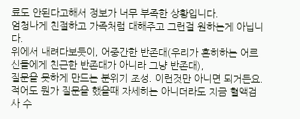료도 안된다고해서 정보가 너무 부족한 상황입니다.
엄청나게 친절하고 가족처럼 대해주고 그런걸 원하는게 아닙니다.
위에서 내려다보듯이, 어중간한 반존대(우리가 흔히하는 어르신들에게 친근한 반존대가 아니라 그냥 반존대),
질문을 못하게 만드는 분위기 조성. 이런것만 아니면 되거든요.
적어도 뭔가 질문을 했을때 자세히는 아니더라도 지금 혈액검사 수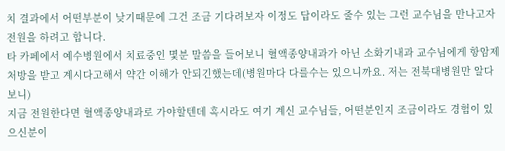치 결과에서 어떤부분이 낮기때문에 그건 조금 기다려보자 이정도 답이라도 줄수 있는 그런 교수님을 만나고자 전원을 하려고 합니다.
타 카페에서 예수병원에서 치료중인 몇분 말씀을 들어보니 혈액종양내과가 아닌 소화기내과 교수님에게 항암제 처방을 받고 계시다고해서 약간 이해가 안되긴했는데(병원마다 다를수는 있으니까요. 저는 전북대병원만 알다보니)
지금 전원한다면 혈액종양내과로 가야할텐데 혹시라도 여기 계신 교수님들, 어떤분인지 조금이라도 경험이 있으신분이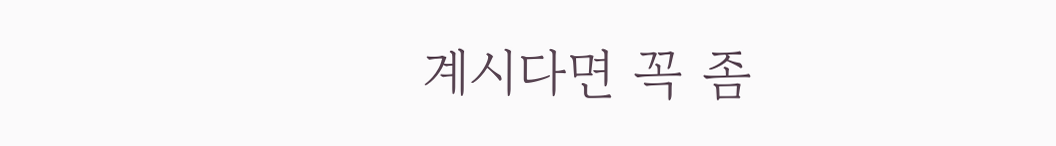계시다면 꼭 좀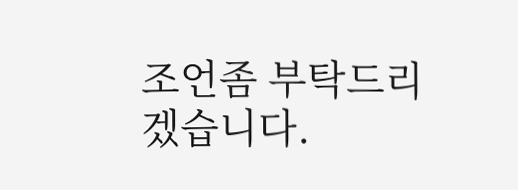조언좀 부탁드리겠습니다.